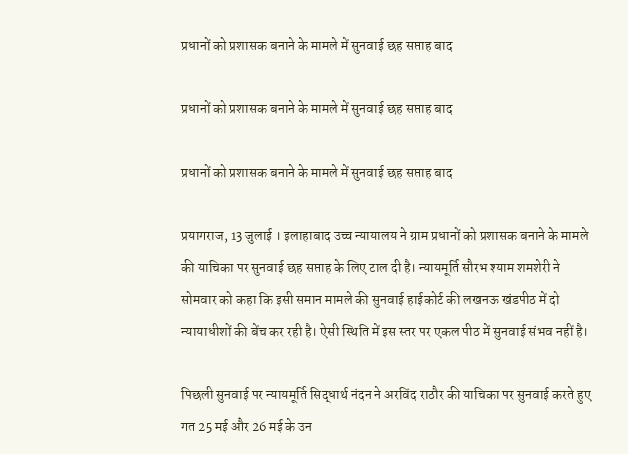प्रधानों को प्रशासक बनाने के मामले में सुनवाई छह सप्ताह बाद

प्रधानों को प्रशासक बनाने के मामले में सुनवाई छह सप्ताह बाद

प्रधानों को प्रशासक बनाने के मामले में सुनवाई छह सप्ताह बाद

प्रयागराज, 13 जुलाई । इलाहाबाद उच्च न्यायालय ने ग्राम प्रधानों को प्रशासक बनाने के मामले की याचिका पर सुनवाई छह सप्ताह के लिए टाल दी है। न्यायमूर्ति सौरभ श्याम शमशेरी ने सोमवार को कहा कि इसी समान मामले की सुनवाई हाईकोर्ट की लखनऊ खंडपीठ में दो न्यायाधीशों की बेंच कर रही है। ऐसी स्थिति में इस स्तर पर एकल पीठ में सुनवाई संभव नहीं है।

पिछली सुनवाई पर न्यायमूर्ति सिद्धार्थ नंदन ने अरविंद राठौर की याचिका पर सुनवाई करते हुए गत 25 मई और 26 मई के उन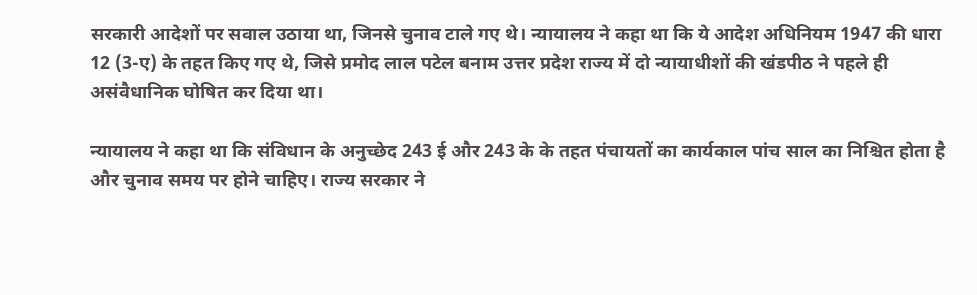सरकारी आदेशों पर सवाल उठाया था, जिनसे चुनाव टाले गए थे। न्यायालय ने कहा था कि ये आदेश अधिनियम 1947 की धारा 12 (3-ए) के तहत किए गए थे, जिसे प्रमोद लाल पटेल बनाम उत्तर प्रदेश राज्य में दो न्यायाधीशों की खंडपीठ ने पहले ही असंवैधानिक घोषित कर दिया था।

न्यायालय ने कहा था कि संविधान के अनुच्छेद 243 ई और 243 के के तहत पंचायतों का कार्यकाल पांच साल का निश्चित होता है और चुनाव समय पर होने चाहिए। राज्य सरकार ने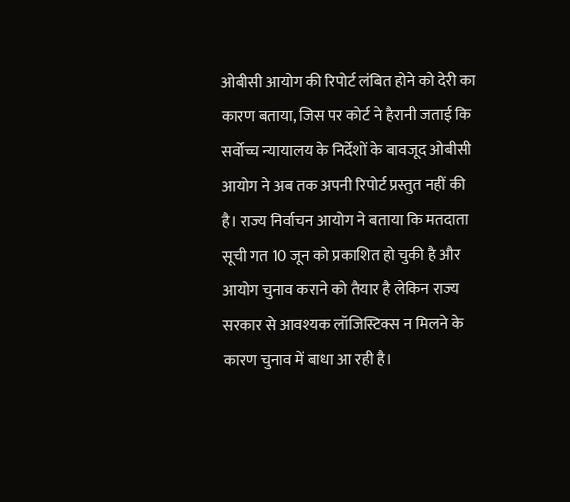ओबीसी आयोग की रिपोर्ट लंबित होने को देरी का कारण बताया, जिस पर कोर्ट ने हैरानी जताई कि सर्वोच्च न्यायालय के निर्देशों के बावजूद ओबीसी आयोग ने अब तक अपनी रिपोर्ट प्रस्तुत नहीं की है। राज्य निर्वाचन आयोग ने बताया कि मतदाता सूची गत 10 जून को प्रकाशित हो चुकी है और आयोग चुनाव कराने को तैयार है लेकिन राज्य सरकार से आवश्यक लॉजिस्टिक्स न मिलने के कारण चुनाव में बाधा आ रही है।